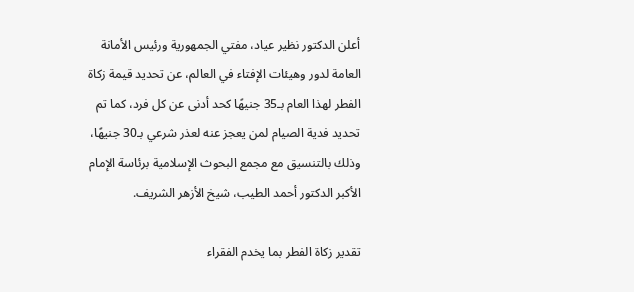أعلن الدكتور نظير عياد، مفتي الجمهورية ورئيس الأمانة العامة لدور وهيئات الإفتاء في العالم، عن تحديد قيمة زكاة الفطر لهذا العام بـ35 جنيهًا كحد أدنى عن كل فرد، كما تم تحديد فدية الصيام لمن يعجز عنه لعذر شرعي بـ30 جنيهًا، وذلك بالتنسيق مع مجمع البحوث الإسلامية برئاسة الإمام الأكبر الدكتور أحمد الطيب، شيخ الأزهر الشريف.

تقدير زكاة الفطر بما يخدم الفقراء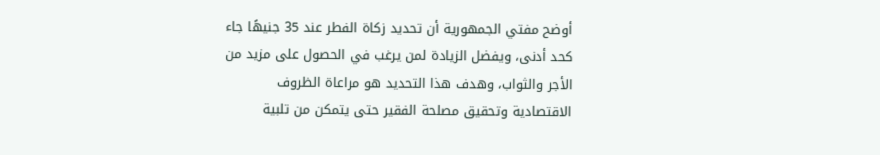أوضح مفتي الجمهورية أن تحديد زكاة الفطر عند 35 جنيهًا جاء كحد أدنى، ويفضل الزيادة لمن يرغب في الحصول على مزيد من الأجر والثواب، وهدف هذا التحديد هو مراعاة الظروف الاقتصادية وتحقيق مصلحة الفقير حتى يتمكن من تلبية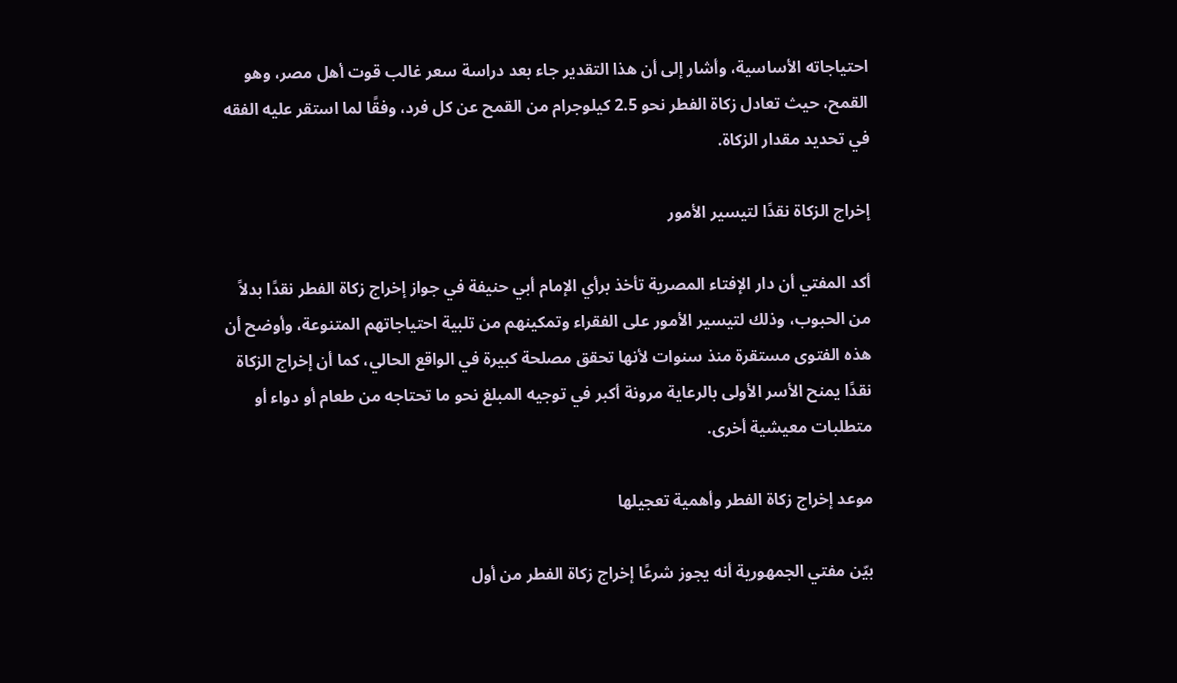احتياجاته الأساسية، وأشار إلى أن هذا التقدير جاء بعد دراسة سعر غالب قوت أهل مصر، وهو القمح، حيث تعادل زكاة الفطر نحو 2.5 كيلوجرام من القمح عن كل فرد، وفقًا لما استقر عليه الفقه في تحديد مقدار الزكاة.

إخراج الزكاة نقدًا لتيسير الأمور

أكد المفتي أن دار الإفتاء المصرية تأخذ برأي الإمام أبي حنيفة في جواز إخراج زكاة الفطر نقدًا بدلاً من الحبوب، وذلك لتيسير الأمور على الفقراء وتمكينهم من تلبية احتياجاتهم المتنوعة، وأوضح أن هذه الفتوى مستقرة منذ سنوات لأنها تحقق مصلحة كبيرة في الواقع الحالي، كما أن إخراج الزكاة نقدًا يمنح الأسر الأولى بالرعاية مرونة أكبر في توجيه المبلغ نحو ما تحتاجه من طعام أو دواء أو متطلبات معيشية أخرى.

موعد إخراج زكاة الفطر وأهمية تعجيلها

بيّن مفتي الجمهورية أنه يجوز شرعًا إخراج زكاة الفطر من أول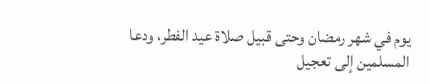يوم في شهر رمضان وحتى قبيل صلاة عيد الفطر، ودعا المسلمين إلى تعجيل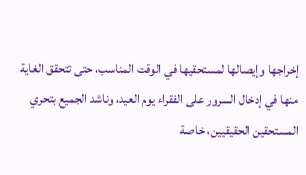إخراجها وإيصالها لمستحقيها في الوقت المناسب، حتى تتحقق الغاية منها في إدخال السرور على الفقراء يوم العيد، وناشد الجميع بتحري المستحقين الحقيقيين، خاصة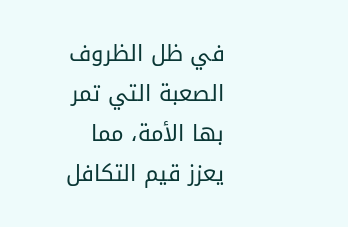في ظل الظروف الصعبة التي تمر بها الأمة، مما يعزز قيم التكافل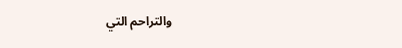والتراحم التي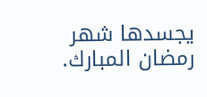يجسدها شهر رمضان المبارك.